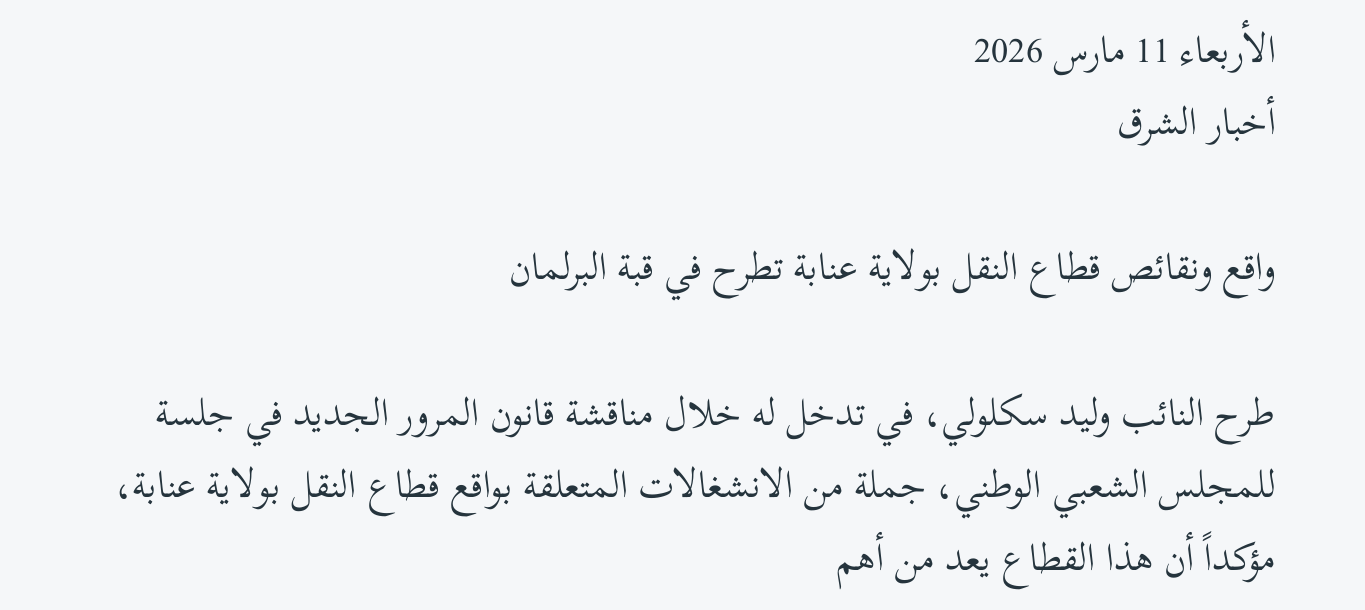الأربعاء 11 مارس 2026
أخبار الشرق

واقع ونقائص قطاع النقل بولاية عنابة تطرح في قبة البرلمان

طرح النائب وليد سكلولي، في تدخل له خلال مناقشة قانون المرور الجديد في جلسة للمجلس الشعبي الوطني، جملة من الانشغالات المتعلقة بواقع قطاع النقل بولاية عنابة، مؤكداً أن هذا القطاع يعد من أهم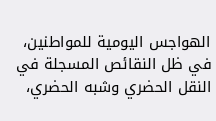الهواجس اليومية للمواطنين، في ظل النقائص المسجلة في النقل الحضري وشبه الحضري،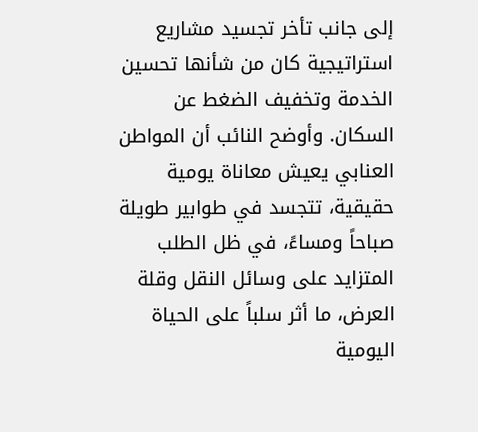إلى جانب تأخر تجسيد مشاريع استراتيجية كان من شأنها تحسين الخدمة وتخفيف الضغط عن السكان. وأوضح النائب أن المواطن العنابي يعيش معاناة يومية حقيقية، تتجسد في طوابير طويلة صباحاً ومساءً، في ظل الطلب المتزايد على وسائل النقل وقلة العرض، ما أثر سلباً على الحياة اليومية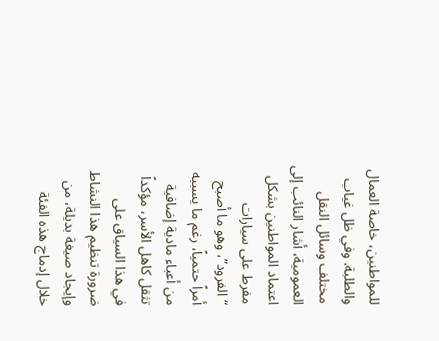للمواطنين، خاصة العمال والطلبة. وفي ظل غياب مختلف وسائل النقل العمومية، أشار النائب إلى اعتماد المواطنين بشكل مفرط على سيارات “الفرود”، وهو ما أصبح أمراً حتمياً، رغم ما يسببه من أعباء مادية إضافية تثقل كاهل الأسر، مؤكداً في هذا السياق على ضرورة تنظيم هذا النشاط وإيجاد صيغة بديلة، من خلال إدماج هذه الفئة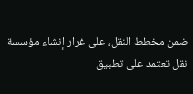ضمن مخطط النقل، على غرار إنشاء مؤسسة نقل تعتمد على تطبيق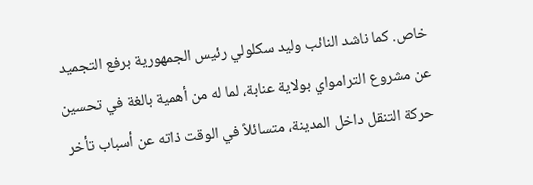خاص. كما ناشد النائب وليد سكلولي رئيس الجمهورية برفع التجميد عن مشروع الترامواي بولاية عنابة، لما له من أهمية بالغة في تحسين حركة التنقل داخل المدينة، متسائلاً في الوقت ذاته عن أسباب تأخر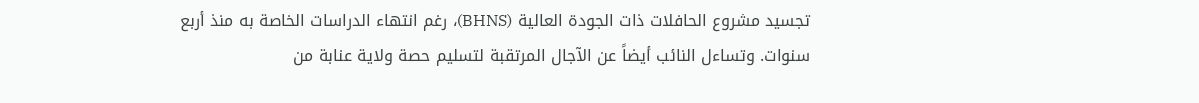تجسيد مشروع الحافلات ذات الجودة العالية (BHNS)، رغم انتهاء الدراسات الخاصة به منذ أربع سنوات. وتساءل النائب أيضاً عن الآجال المرتقبة لتسليم حصة ولاية عنابة من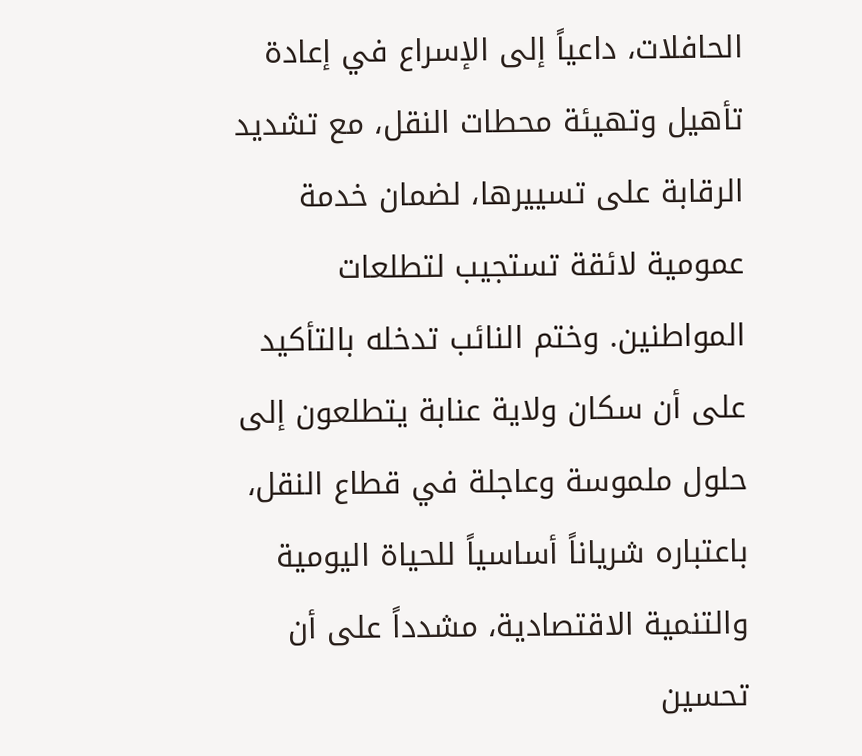الحافلات، داعياً إلى الإسراع في إعادة تأهيل وتهيئة محطات النقل، مع تشديد الرقابة على تسييرها، لضمان خدمة عمومية لائقة تستجيب لتطلعات المواطنين. وختم النائب تدخله بالتأكيد على أن سكان ولاية عنابة يتطلعون إلى حلول ملموسة وعاجلة في قطاع النقل، باعتباره شرياناً أساسياً للحياة اليومية والتنمية الاقتصادية، مشدداً على أن تحسين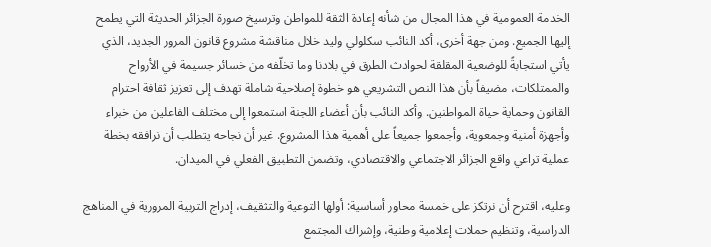الخدمة العمومية في هذا المجال من شأنه إعادة الثقة للمواطن وترسيخ صورة الجزائر الحديثة التي يطمح إليها الجميع. ومن جهة أخرى، أكد النائب سكلولي وليد خلال مناقشة مشروع قانون المرور الجديد، الذي يأتي استجابةً للوضعية المقلقة لحوادث الطرق في بلادنا وما تخلّفه من خسائر جسيمة في الأرواح والممتلكات، مضيفاً بأن هذا النص التشريعي هو خطوة إصلاحية شاملة تهدف إلى تعزيز ثقافة احترام القانون وحماية حياة المواطنين. وأكد النائب بأن أعضاء اللجنة استمعوا إلى مختلف الفاعلين من خبراء وأجهزة أمنية وجمعوية، وأجمعوا جميعاً على أهمية هذا المشروع. غير أن نجاحه يتطلب أن نرافقه بخطة عملية تراعي واقع الجزائر الاجتماعي والاقتصادي، وتضمن التطبيق الفعلي في الميدان.

وعليه، اقترح أن نرتكز على خمسة محاور أساسية: أولها التوعية والتثقيف، إدراج التربية المرورية في المناهج الدراسية، وتنظيم حملات إعلامية وطنية، وإشراك المجتمع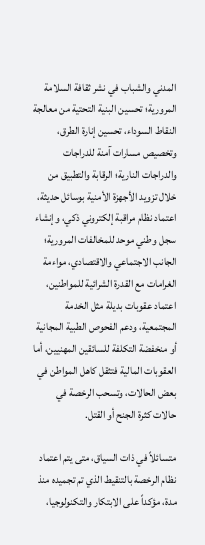المدني والشباب في نشر ثقافة السلامة المرورية؛ تحسين البنية التحتية من معالجة النقاط السوداء، تحسين إنارة الطرق، وتخصيص مسارات آمنة للدراجات والدراجات النارية؛ الرقابة والتطبيق من خلال تزويد الأجهزة الأمنية بوسائل حديثة، اعتماد نظام مراقبة إلكتروني ذكي، وإنشاء سجل وطني موحد للمخالفات المرورية؛ الجانب الاجتماعي والاقتصادي، مواءمة الغرامات مع القدرة الشرائية للمواطنين، اعتماد عقوبات بديلة مثل الخدمة المجتمعية، ودعم الفحوص الطبية المجانية أو منخفضة التكلفة للسائقين المهنيين، أما العقوبات المالية فتثقل كاهل المواطن في بعض الحالات، وتسحب الرخصة في حالات كثرة الجنح أو القتل.

متسائلاً في ذات السياق، متى يتم اعتماد نظام الرخصة بالتنقيط الذي تم تجميده منذ مدة، مؤكداً على الابتكار والتكنولوجيا،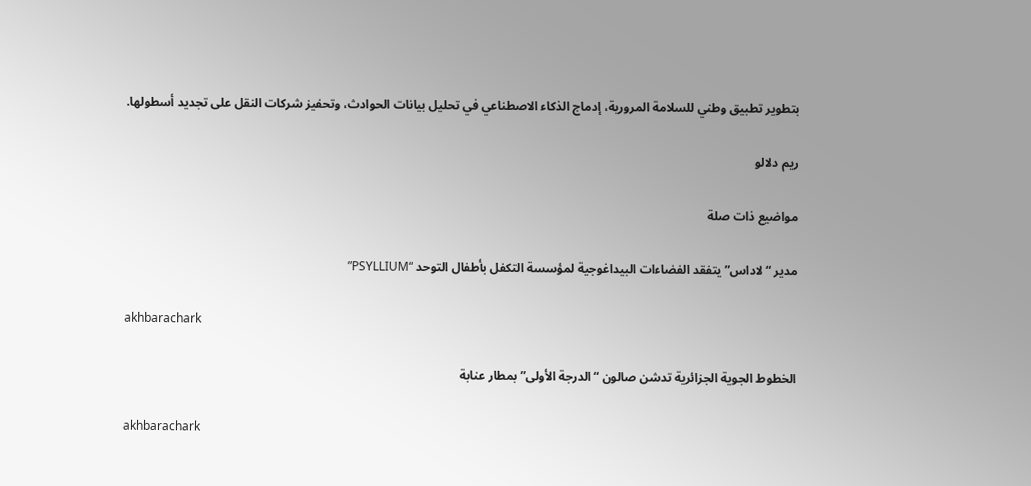بتطوير تطبيق وطني للسلامة المرورية، إدماج الذكاء الاصطناعي في تحليل بيانات الحوادث، وتحفيز شركات النقل على تجديد أسطولها.

ريم دلالو

مواضيع ذات صلة

مدير “لاداس” يتفقد الفضاءات البيداغوجية لمؤسسة التكفل بأطفال التوحد “PSYLLIUM”

akhbarachark

الخطوط الجوية الجزائرية تدشن صالون “الدرجة الأولى” بمطار عنابة

akhbarachark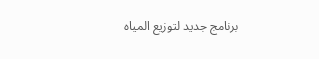برنامج جديد لتوزيع المياه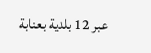عبر 12 بلدية بعنابة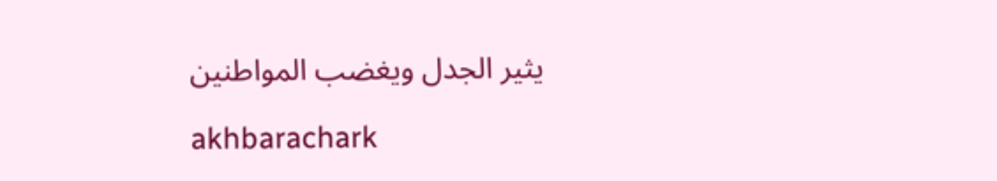يثير الجدل ويغضب المواطنين

akhbarachark